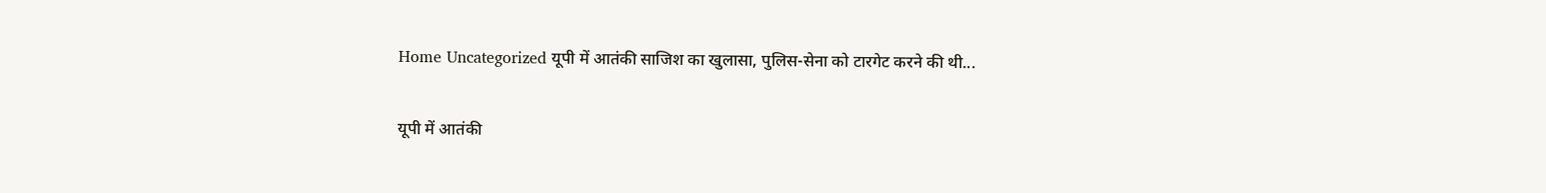Home Uncategorized यूपी में आतंकी साजिश का खुलासा, पुलिस-सेना को टारगेट करने की थी...

यूपी में आतंकी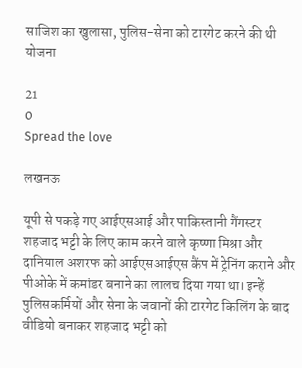साजिश का खुलासा, पुलिस-सेना को टारगेट करने की थी योजना

21
0
Spread the love

लखनऊ

यूपी से पकड़े गए आईएसआई और पाकिस्तानी गैंगस्टर शहजाद भट्टी के लिए काम करने वाले कृष्णा मिश्रा और दानियाल अशरफ को आईएसआईएस कैंप में ट्रेनिंग कराने और पीओके में कमांडर बनाने का लालच दिया गया था। इन्हें पुलिसकर्मियों और सेना के जवानों की टारगेट किलिंग के बाद वीडियो बनाकर शहजाद भट्टी को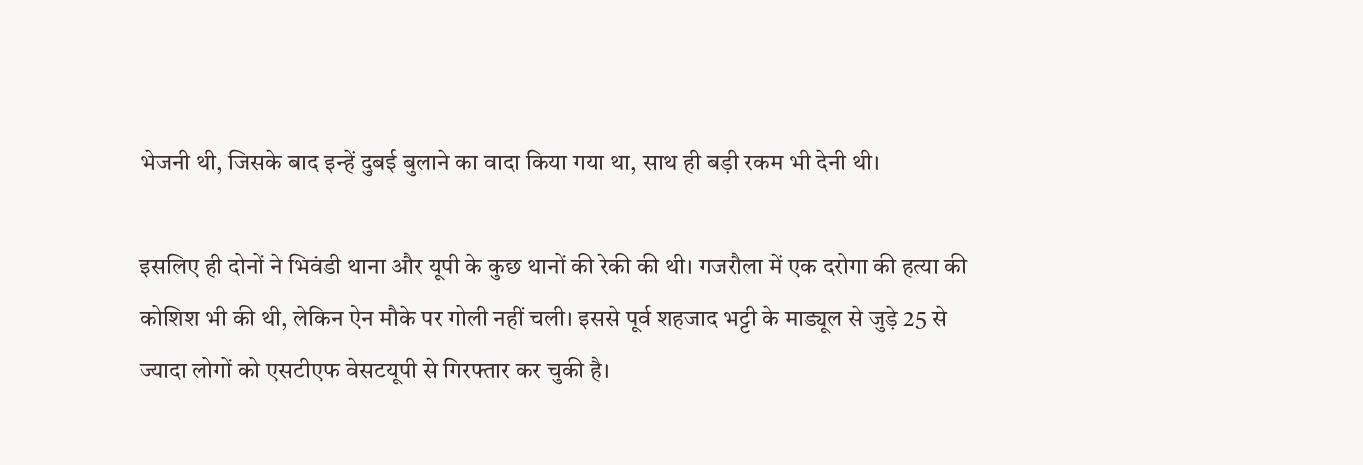भेजनी थी, जिसके बाद इन्हें दुबई बुलाने का वादा किया गया था, साथ ही बड़ी रकम भी देनी थी।

इसलिए ही दोनों ने भिवंडी थाना और यूपी के कुछ थानों की रेकी की थी। गजरौला में एक दरोगा की हत्या की कोशिश भी की थी, लेकिन ऐन मौके पर गोली नहीं चली। इससे पूर्व शहजाद भट्टी के माड्यूल से जुड़े 25 से ज्यादा लोगों को एसटीएफ वेसटयूपी से गिरफ्तार कर चुकी है।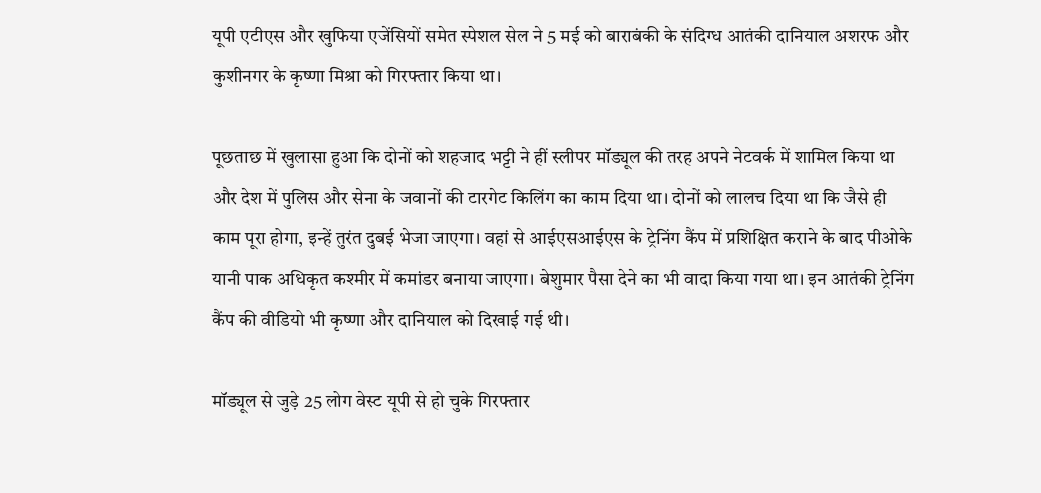यूपी एटीएस और खुफिया एजेंसियों समेत स्पेशल सेल ने 5 मई को बाराबंकी के संदिग्ध आतंकी दानियाल अशरफ और कुशीनगर के कृष्णा मिश्रा को गिरफ्तार किया था।

पूछताछ में खुलासा हुआ कि दोनों को शहजाद भट्टी ने हीं स्लीपर मॉड्यूल की तरह अपने नेटवर्क में शामिल किया था और देश में पुलिस और सेना के जवानों की टारगेट किलिंग का काम दिया था। दोनों को लालच दिया था कि जैसे ही काम पूरा होगा, इन्हें तुरंत दुबई भेजा जाएगा। वहां से आईएसआईएस के ट्रेनिंग कैंप में प्रशिक्षित कराने के बाद पीओके यानी पाक अधिकृत कश्मीर में कमांडर बनाया जाएगा। बेशुमार पैसा देने का भी वादा किया गया था। इन आतंकी ट्रेनिंग कैंप की वीडियो भी कृष्णा और दानियाल को दिखाई गई थी।

मॉड्यूल से जुड़े 25 लोग वेस्ट यूपी से हो चुके गिरफ्तार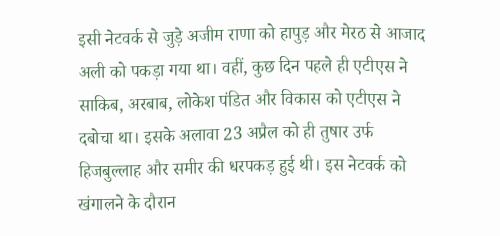इसी नेटवर्क से जुड़े अजीम राणा को हापुड़ और मेरठ से आजाद अली को पकड़ा गया था। वहीं, कुछ दिन पहले ही एटीएस ने साकिब, अरबाब, लोकेश पंडित और विकास को एटीएस ने दबोचा था। इसके अलावा 23 अप्रैल को ही तुषार उर्फ हिजबुल्लाह और समीर की धरपकड़ हुई थी। इस नेटवर्क को खंगालने के दौरान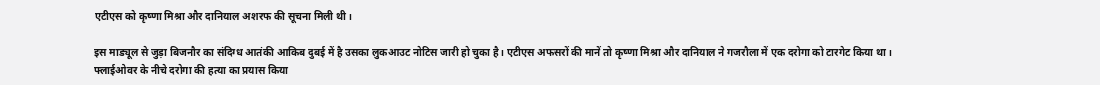एटीएस को कृष्णा मिश्रा और दानियाल अशरफ की सूचना मिली थी।

इस माड्यूल से जुड़ा बिजनौर का संदिग्ध आतंकी आकिब दुबई में है उसका लुकआउट नोटिस जारी हो चुका है। एटीएस अफसरों की मानें तो कृष्णा मिश्रा और दानियाल ने गजरौला में एक दरोगा को टारगेट किया था। फ्लाईओवर के नीचे दरोगा की हत्या का प्रयास किया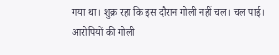गया था। शुक्र रहा कि इस दौरान गोली नहीं चल। चल पाई। आरोपियों की गोली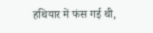हथियार में फंस गई थी,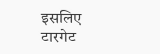इसलिए टारगेट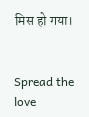मिस हो गया।


Spread the love